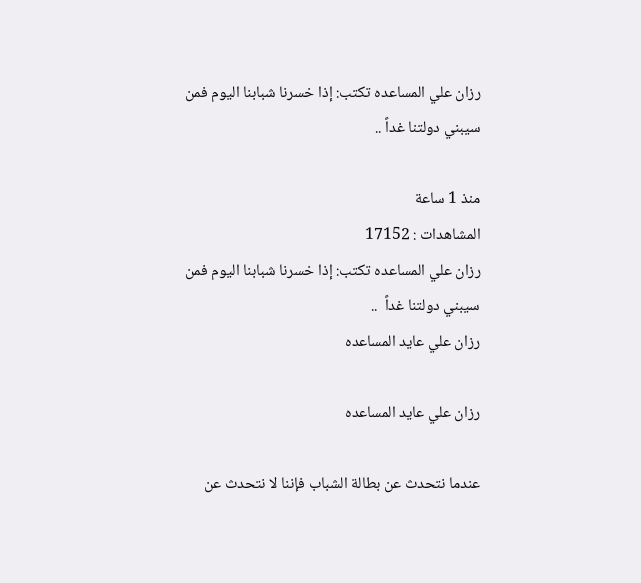رزان علي المساعده تكتب: إذا خسرنا شبابنا اليوم فمن سيبني دولتنا غداً ..

منذ 1 ساعة
المشاهدات : 17152
رزان علي المساعده تكتب: إذا خسرنا شبابنا اليوم فمن سيبني دولتنا غداً  ..
رزان علي عايد المساعده

رزان علي عايد المساعده

عندما نتحدث عن بطالة الشباب فإننا لا نتحدث عن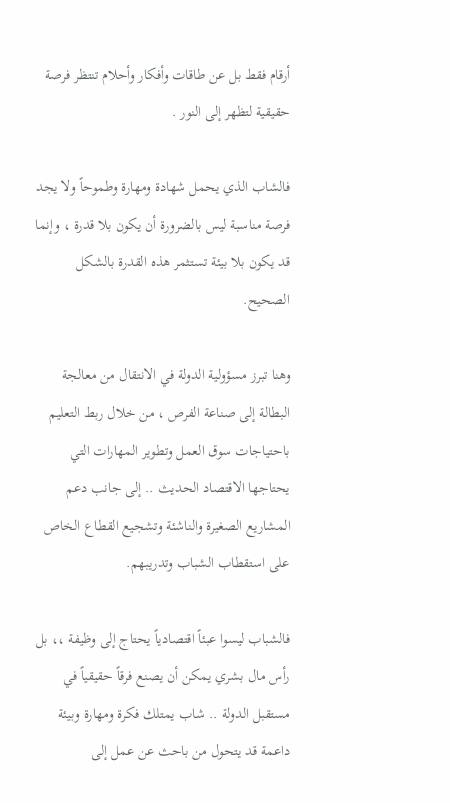أرقام فقط بل عن طاقات وأفكار وأحلام تنتظر فرصة حقيقية لتظهر إلى النور .

فالشاب الذي يحمل شهادة ومهارة وطموحاً ولا يجد فرصة مناسبة ليس بالضرورة أن يكون بلا قدرة ، وإنما قد يكون بلا بيئة تستثمر هذه القدرة بالشكل الصحيح.

وهنا تبرز مسؤولية الدولة في الانتقال من معالجة البطالة إلى صناعة الفرص ، من خلال ربط التعليم باحتياجات سوق العمل وتطوير المهارات التي يحتاجها الاقتصاد الحديث .. إلى جانب دعم المشاريع الصغيرة والناشئة وتشجيع القطاع الخاص على استقطاب الشباب وتدريبهم.

فالشباب ليسوا عبئاً اقتصادياً يحتاج إلى وظيفة ،، بل رأس مال بشري يمكن أن يصنع فرقاً حقيقياً في مستقبل الدولة .. شاب يمتلك فكرة ومهارة وبيئة داعمة قد يتحول من باحث عن عمل إلى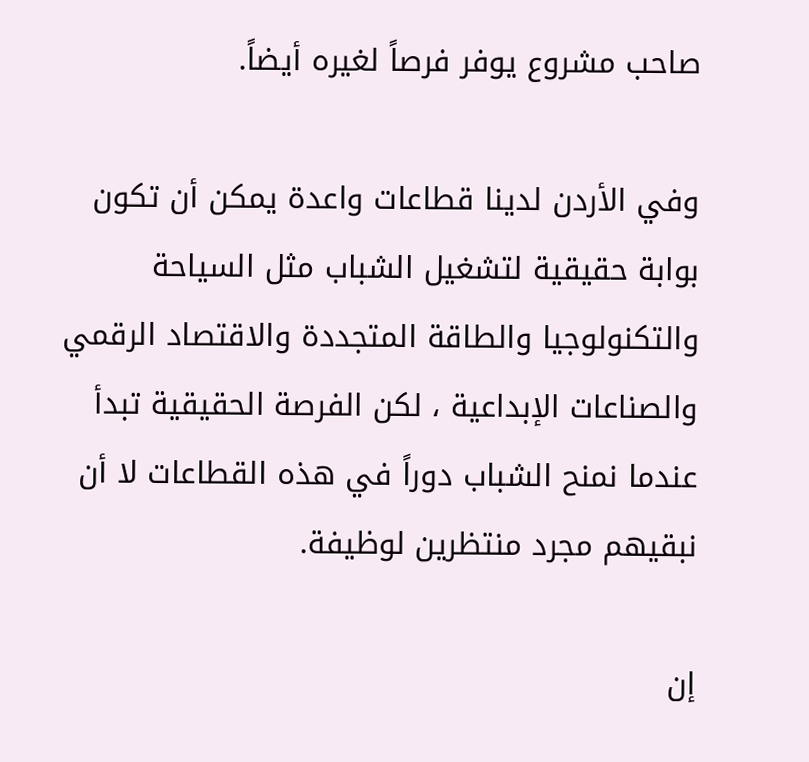صاحب مشروع يوفر فرصاً لغيره أيضاً.

وفي الأردن لدينا قطاعات واعدة يمكن أن تكون بوابة حقيقية لتشغيل الشباب مثل السياحة والتكنولوجيا والطاقة المتجددة والاقتصاد الرقمي والصناعات الإبداعية ، لكن الفرصة الحقيقية تبدأ عندما نمنح الشباب دوراً في هذه القطاعات لا أن نبقيهم مجرد منتظرين لوظيفة.

إن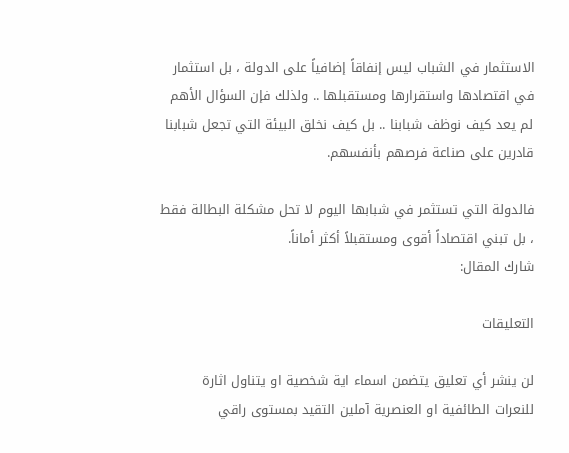الاستثمار في الشباب ليس إنفاقاً إضافياً على الدولة ، بل استثمار في اقتصادها واستقرارها ومستقبلها .. ولذلك فإن السؤال الأهم لم يعد كيف نوظف شبابنا .. بل كيف نخلق البيئة التي تجعل شبابنا قادرين على صناعة فرصهم بأنفسهم.

فالدولة التي تستثمر في شبابها اليوم لا تحل مشكلة البطالة فقط ، بل تبني اقتصاداً أقوى ومستقبلاً أكثر أماناً.
شارك المقال:

التعليقات

لن ينشر أي تعليق يتضمن اسماء اية شخصية او يتناول اثارة للنعرات الطائفية او العنصرية آملين التقيد بمستوى راقي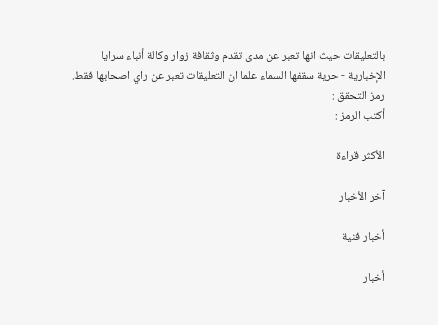بالتعليقات حيث انها تعبر عن مدى تقدم وثقافة زوار وكالة أنباء سرايا الإخبارية - حرية سقفها السماء علما ان التعليقات تعبر عن راي اصحابها فقط.
رمز التحقق :
أكتب الرمز :

الأكثر قراءة

آخر الأخبار

أخبار فنية

أخبار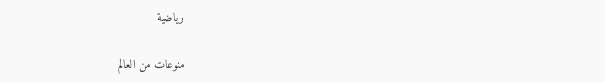رياضية

منوعات من العالم